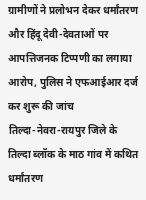ग्रामीणों ने प्रलोभन देकर धर्मांतरण और हिंदू देवी-देवताओं पर आपत्तिजनक टिप्पणी का लगाया आरोप, पुलिस ने एफआईआर दर्ज कर शुरू की जांच
तिल्दा-नेवरा-रायपुर जिले के तिल्दा ब्लॉक के माठ गांव में कथित धर्मांतरण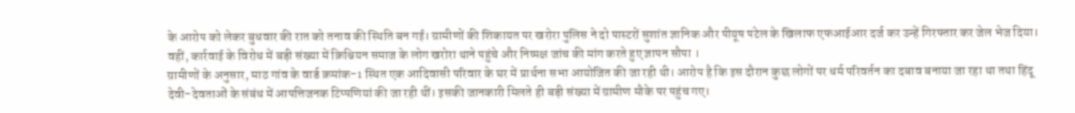के आरोप को लेकर बुधवार की रात को तनाव की स्थिति बन गई। ग्रामीणों की शिकायत पर खरोरा पुलिस ने दो पास्टरों सुशांत ज्ञानिक और पीयूष पटेल के खिलाफ एफआईआर दर्ज कर उन्हें गिरफ्तार कर जेल भेज दिया। वहीं, कार्रवाई के विरोध में बड़ी संख्या में क्रिश्चियन समाज के लोग खरोरा थाने पहुंचे और निष्पक्ष जांच की मांग करते हुए ज्ञापन सौपा ।
ग्रामीणों के अनुसार, माठ गांव के वार्ड क्रमांक-1 स्थित एक आदिवासी परिवार के घर में प्रार्थना सभा आयोजित की जा रही थी। आरोप है कि इस दौरान कुछ लोगों पर धर्म परिवर्तन का दबाव बनाया जा रहा था तथा हिंदू देवी-देवताओं के संबंध में आपत्तिजनक टिप्पणियां की जा रही थीं। इसकी जानकारी मिलते ही बड़ी संख्या में ग्रामीण मौके पर पहुंच गए।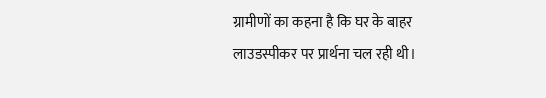ग्रामीणों का कहना है कि घर के बाहर लाउडस्पीकर पर प्रार्थना चल रही थी।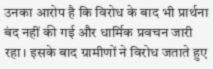उनका आरोप है कि विरोध के बाद भी प्रार्थना बंद नहीं की गई और धार्मिक प्रवचन जारी रहा। इसके बाद ग्रामीणों ने विरोध जताते हुए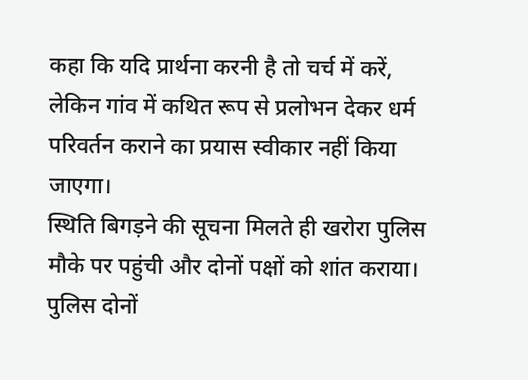कहा कि यदि प्रार्थना करनी है तो चर्च में करें, लेकिन गांव में कथित रूप से प्रलोभन देकर धर्म परिवर्तन कराने का प्रयास स्वीकार नहीं किया जाएगा।
स्थिति बिगड़ने की सूचना मिलते ही खरोरा पुलिस मौके पर पहुंची और दोनों पक्षों को शांत कराया। पुलिस दोनों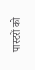पास्टरों को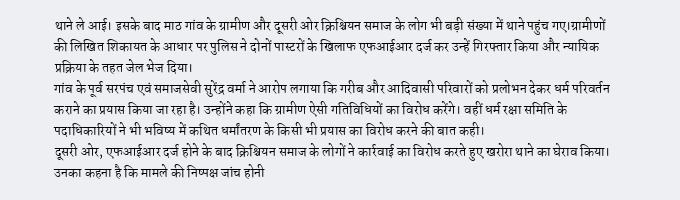थाने ले आई। इसके बाद माठ गांव के ग्रामीण और दूसरी ओर क्रिश्चियन समाज के लोग भी बड़ी संख्या में थाने पहुंच गए।ग्रामीणों की लिखित शिकायत के आधार पर पुलिस ने दोनों पास्टरों के खिलाफ एफआईआर दर्ज कर उन्हें गिरफ्तार किया और न्यायिक प्रक्रिया के तहत जेल भेज दिया।
गांव के पूर्व सरपंच एवं समाजसेवी सुरेंद्र वर्मा ने आरोप लगाया कि गरीब और आदिवासी परिवारों को प्रलोभन देकर धर्म परिवर्तन कराने का प्रयास किया जा रहा है। उन्होंने कहा कि ग्रामीण ऐसी गतिविधियों का विरोध करेंगे। वहीं धर्म रक्षा समिति के पदाधिकारियों ने भी भविष्य में कथित धर्मांतरण के किसी भी प्रयास का विरोध करने की बात कही।
दूसरी ओर, एफआईआर दर्ज होने के बाद क्रिश्चियन समाज के लोगों ने कार्रवाई का विरोध करते हुए खरोरा थाने का घेराव किया। उनका कहना है कि मामले की निष्पक्ष जांच होनी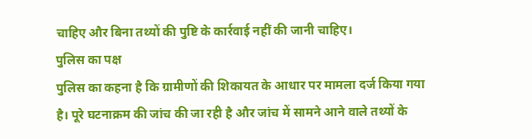चाहिए और बिना तथ्यों की पुष्टि के कार्रवाई नहीं की जानी चाहिए।
पुलिस का पक्ष
पुलिस का कहना है कि ग्रामीणों की शिकायत के आधार पर मामला दर्ज किया गया है। पूरे घटनाक्रम की जांच की जा रही है और जांच में सामने आने वाले तथ्यों के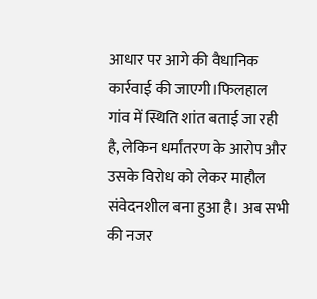आधार पर आगे की वैधानिक कार्रवाई की जाएगी।फिलहाल गांव में स्थिति शांत बताई जा रही है, लेकिन धर्मांतरण के आरोप और उसके विरोध को लेकर माहौल संवेदनशील बना हुआ है। अब सभी की नजर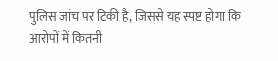पुलिस जांच पर टिकी है, जिससे यह स्पष्ट होगा कि आरोपों में कितनी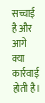सच्चाई है और आगे क्या कार्रवाई होती है।